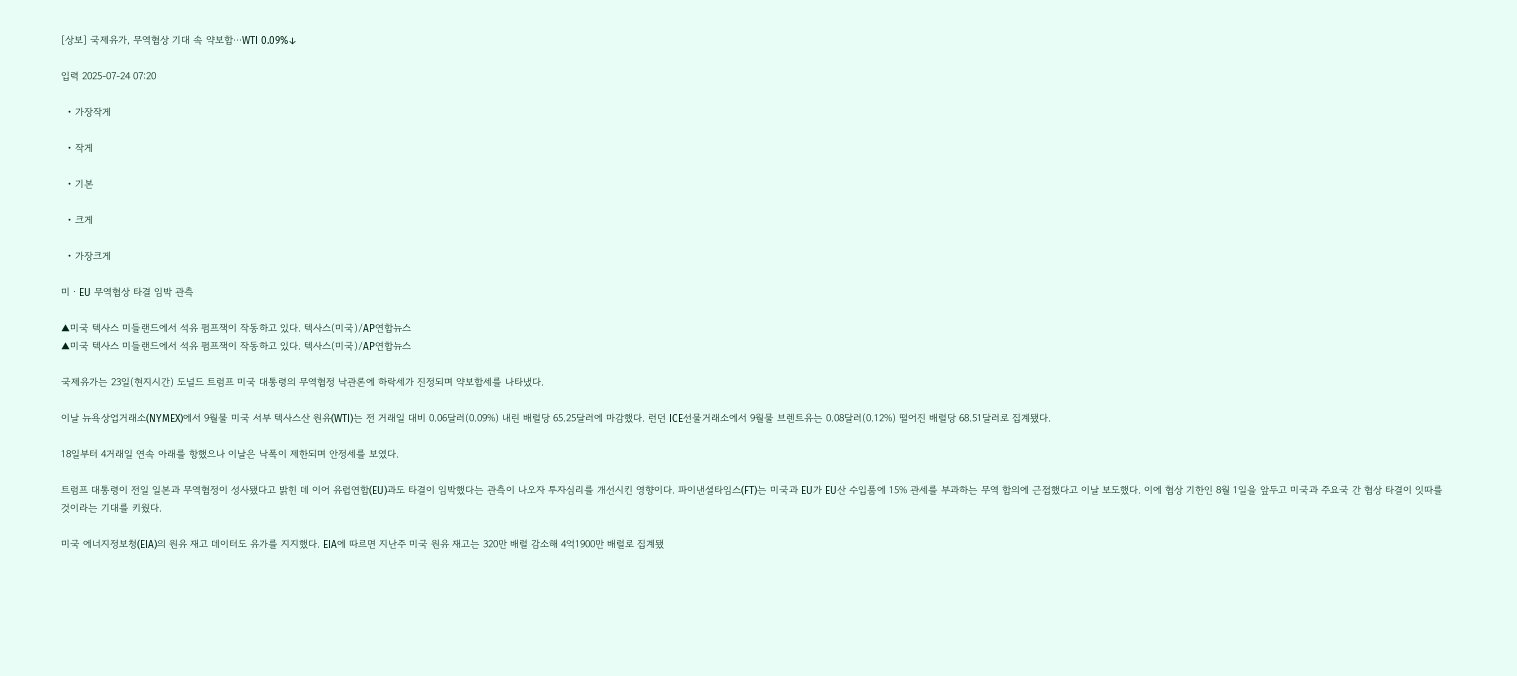[상보] 국제유가, 무역협상 기대 속 약보합⋯WTI 0.09%↓

입력 2025-07-24 07:20

  • 가장작게

  • 작게

  • 기본

  • 크게

  • 가장크게

미ㆍEU 무역협상 타결 임박 관측

▲미국 텍사스 미들랜드에서 석유 펌프잭이 작동하고 있다. 텍사스(미국)/AP연합뉴스
▲미국 텍사스 미들랜드에서 석유 펌프잭이 작동하고 있다. 텍사스(미국)/AP연합뉴스

국제유가는 23일(현지시간) 도널드 트럼프 미국 대통령의 무역협정 낙관론에 하락세가 진정되며 약보합세를 나타냈다.

이날 뉴욕상업거래소(NYMEX)에서 9월물 미국 서부 텍사스산 원유(WTI)는 전 거래일 대비 0.06달러(0.09%) 내린 배럴당 65.25달러에 마감했다. 런던 ICE선물거래소에서 9월물 브렌트유는 0.08달러(0.12%) 떨어진 배럴당 68.51달러로 집계됐다.

18일부터 4거래일 연속 아래를 항했으나 이날은 낙폭이 제한되며 안정세를 보였다.

트럼프 대통령이 전일 일본과 무역협정이 성사됐다고 밝힌 데 이어 유럽연합(EU)과도 타결이 임박했다는 관측이 나오자 투자심리를 개선시킨 영향이다. 파이낸셜타임스(FT)는 미국과 EU가 EU산 수입품에 15% 관세를 부과하는 무역 합의에 근접했다고 이날 보도했다. 이에 협상 기한인 8월 1일을 앞두고 미국과 주요국 간 협상 타결이 잇따를 것이라는 기대를 키웠다.

미국 에너지정보청(EIA)의 원유 재고 데이터도 유가를 지지했다. EIA에 따르면 지난주 미국 원유 재고는 320만 배럴 감소해 4억1900만 배럴로 집계됐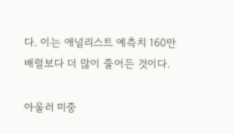다. 이는 애널리스트 예측치 160만 배럴보다 더 많이 줄어든 것이다.

아울러 미중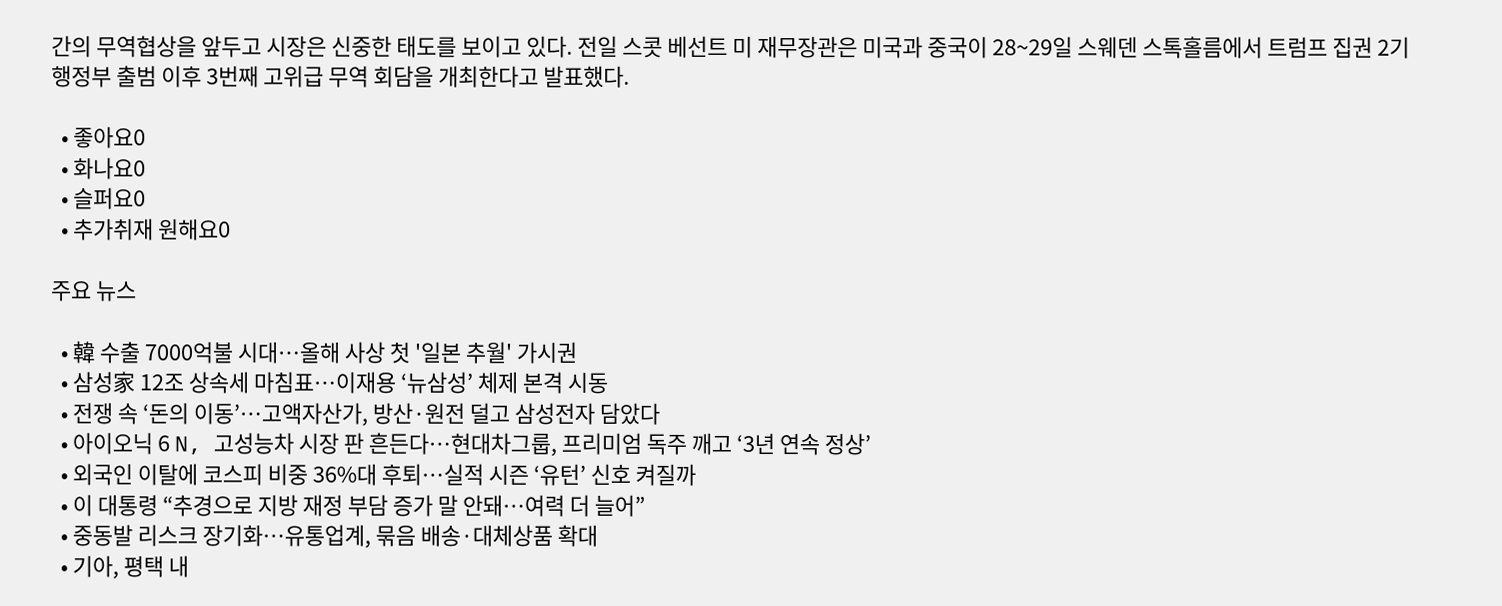간의 무역협상을 앞두고 시장은 신중한 태도를 보이고 있다. 전일 스콧 베선트 미 재무장관은 미국과 중국이 28~29일 스웨덴 스톡홀름에서 트럼프 집권 2기 행정부 출범 이후 3번째 고위급 무역 회담을 개최한다고 발표했다.

  • 좋아요0
  • 화나요0
  • 슬퍼요0
  • 추가취재 원해요0

주요 뉴스

  • 韓 수출 7000억불 시대⋯올해 사상 첫 '일본 추월' 가시권
  • 삼성家 12조 상속세 마침표…이재용 ‘뉴삼성’ 체제 본격 시동
  • 전쟁 속 ‘돈의 이동’…고액자산가, 방산·원전 덜고 삼성전자 담았다
  • 아이오닉 6 N, 고성능차 시장 판 흔든다…현대차그룹, 프리미엄 독주 깨고 ‘3년 연속 정상’
  • 외국인 이탈에 코스피 비중 36%대 후퇴…실적 시즌 ‘유턴’ 신호 켜질까
  • 이 대통령 “추경으로 지방 재정 부담 증가 말 안돼…여력 더 늘어”
  • 중동발 리스크 장기화…유통업계, 묶음 배송·대체상품 확대
  • 기아, 평택 내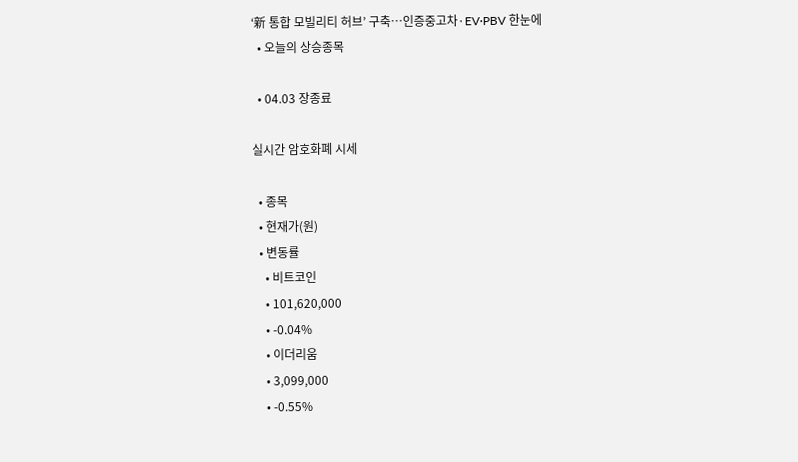‘新 통합 모빌리티 허브’ 구축…인증중고차·EV·PBV 한눈에
  • 오늘의 상승종목

  • 04.03 장종료

실시간 암호화폐 시세

  • 종목
  • 현재가(원)
  • 변동률
    • 비트코인
    • 101,620,000
    • -0.04%
    • 이더리움
    • 3,099,000
    • -0.55%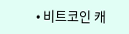• 비트코인 캐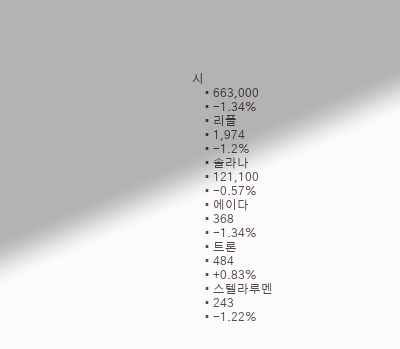시
    • 663,000
    • -1.34%
    • 리플
    • 1,974
    • -1.2%
    • 솔라나
    • 121,100
    • -0.57%
    • 에이다
    • 368
    • -1.34%
    • 트론
    • 484
    • +0.83%
    • 스텔라루멘
    • 243
    • -1.22%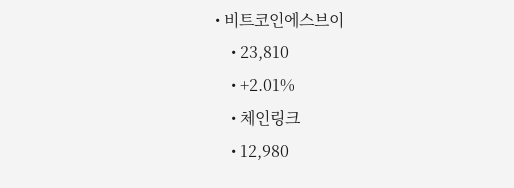• 비트코인에스브이
    • 23,810
    • +2.01%
    • 체인링크
    • 12,980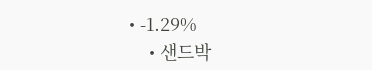• -1.29%
    • 샌드박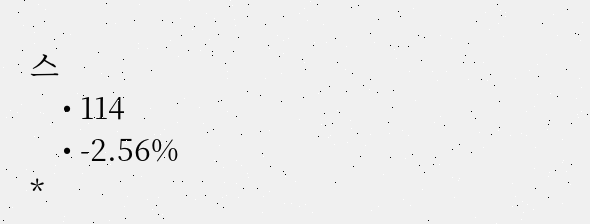스
    • 114
    • -2.56%
*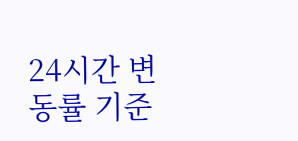24시간 변동률 기준